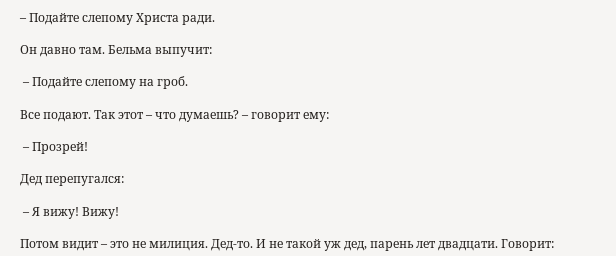– Подайте слепому Христа ради.

Он давно там. Бельма выпучит:

 – Подайте слепому на гроб.

Все подают. Так этот – что думаешь? – говорит ему:

 – Прозрей!

Дед перепугался:

 – Я вижу! Вижу!

Потом видит – это не милиция. Дед-то. И не такой уж дед, парень лет двадцати. Говорит: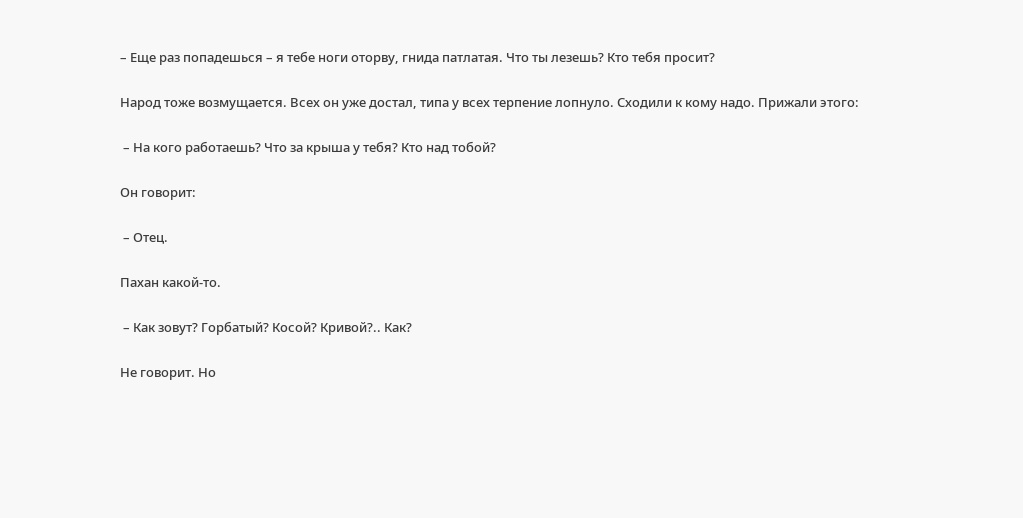– Еще раз попадешься – я тебе ноги оторву, гнида патлатая. Что ты лезешь? Кто тебя просит?

Народ тоже возмущается. Всех он уже достал, типа у всех терпение лопнуло. Сходили к кому надо. Прижали этого:

 – На кого работаешь? Что за крыша у тебя? Кто над тобой?

Он говорит:

 – Отец.

Пахан какой-то.

 – Как зовут? Горбатый? Косой? Кривой?.. Как?

Не говорит. Но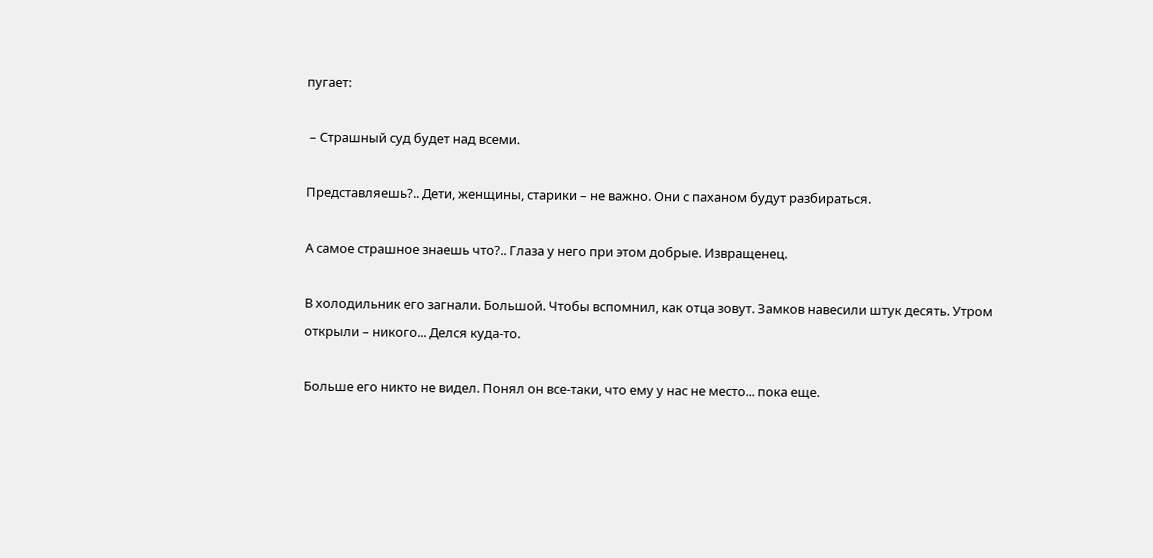пугает:

 – Страшный суд будет над всеми.

Представляешь?.. Дети, женщины, старики – не важно. Они с паханом будут разбираться.

А самое страшное знаешь что?.. Глаза у него при этом добрые. Извращенец.

В холодильник его загнали. Большой. Чтобы вспомнил, как отца зовут. Замков навесили штук десять. Утром открыли – никого... Делся куда-то.

Больше его никто не видел. Понял он все-таки, что ему у нас не место... пока еще.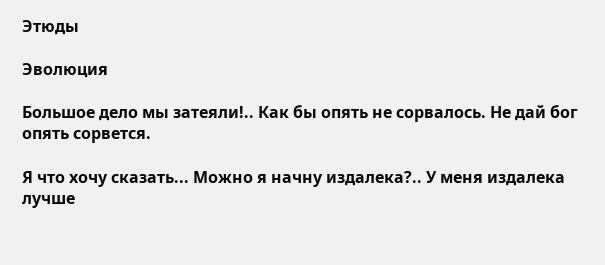Этюды

Эволюция

Большое дело мы затеяли!.. Как бы опять не сорвалось. Не дай бог опять сорвется.

Я что хочу сказать... Можно я начну издалека?.. У меня издалека лучше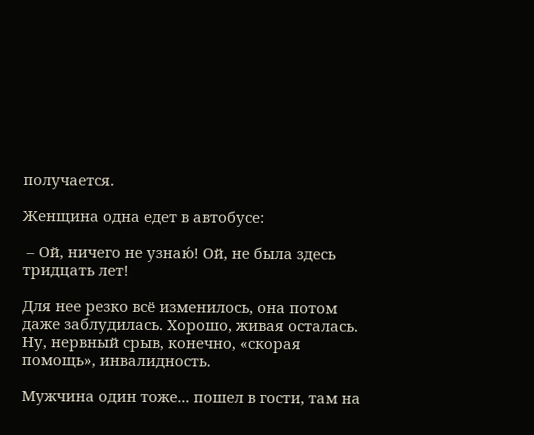получается.

Женщина одна едет в автобусе:

 – Ой, ничего не узнаю́! Ой, не была здесь тридцать лет!

Для нее резко всё изменилось, она потом даже заблудилась. Хорошо, живая осталась. Ну, нервный срыв, конечно, «скорая помощь», инвалидность.

Мужчина один тоже... пошел в гости, там на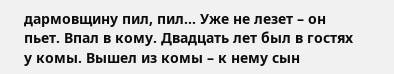дармовщину пил, пил... Уже не лезет – он пьет. Впал в кому. Двадцать лет был в гостях у комы. Вышел из комы – к нему сын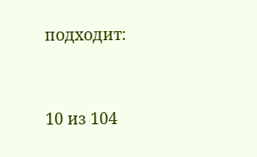подходит:



10 из 104